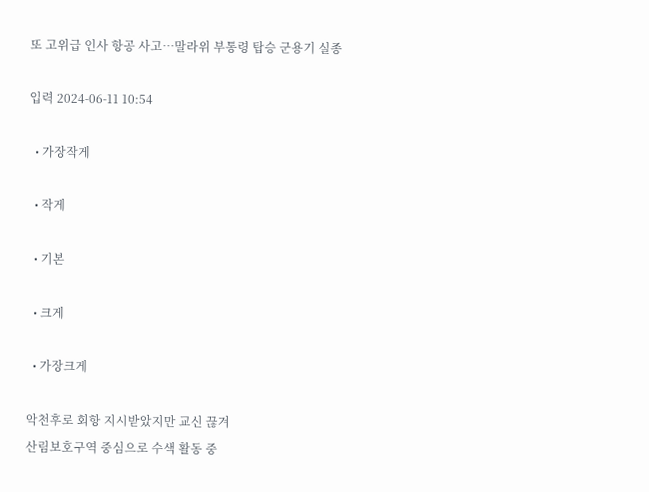또 고위급 인사 항공 사고…말라위 부통령 탑승 군용기 실종

입력 2024-06-11 10:54

  • 가장작게

  • 작게

  • 기본

  • 크게

  • 가장크게

악천후로 회항 지시받았지만 교신 끊겨
산림보호구역 중심으로 수색 활동 중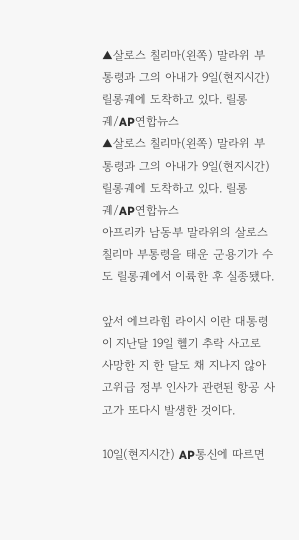▲살로스 칠리마(왼쪽) 말라위 부통령과 그의 아내가 9일(현지시간) 릴롱궤에 도착하고 있다. 릴롱궤/AP연합뉴스
▲살로스 칠리마(왼쪽) 말라위 부통령과 그의 아내가 9일(현지시간) 릴롱궤에 도착하고 있다. 릴롱궤/AP연합뉴스
아프리카 남동부 말라위의 살로스 칠리마 부통령을 태운 군용기가 수도 릴롱궤에서 이륙한 후 실종됐다.

앞서 에브라힘 라이시 이란 대통령이 지난달 19일 헬기 추락 사고로 사망한 지 한 달도 채 지나지 않아 고위급 정부 인사가 관련된 항공 사고가 또다시 발생한 것이다.

10일(현지시간) AP통신에 따르면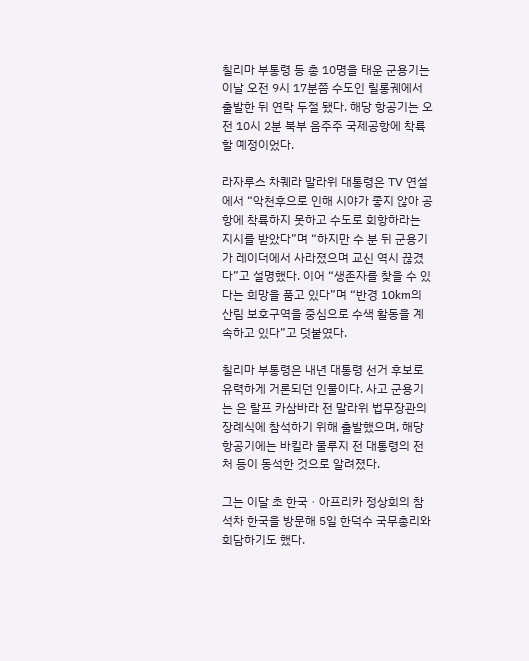칠리마 부통령 등 총 10명을 태운 군용기는 이날 오전 9시 17분쯤 수도인 릴롱궤에서 출발한 뒤 연락 두절 됐다. 해당 항공기는 오전 10시 2분 북부 음주주 국제공항에 착륙할 예정이었다.

라자루스 차퀘라 말라위 대통령은 TV 연설에서 “악천후으로 인해 시야가 좋지 않아 공항에 착륙하지 못하고 수도로 회항하라는 지시를 받았다”며 “하지만 수 분 뒤 군용기가 레이더에서 사라졌으며 교신 역시 끊겼다”고 설명했다. 이어 “생존자를 찾을 수 있다는 희망을 품고 있다”며 “반경 10km의 산림 보호구역을 중심으로 수색 활동을 계속하고 있다”고 덧붙였다.

칠리마 부통령은 내년 대통령 선거 후보로 유력하게 거론되던 인물이다. 사고 군용기는 은 랄프 카삼바라 전 말라위 법무장관의 장례식에 참석하기 위해 출발했으며, 해당 항공기에는 바킬라 물루지 전 대통령의 전처 등이 동석한 것으로 알려졌다.

그는 이달 초 한국ㆍ아프리카 정상회의 참석차 한국을 방문해 5일 한덕수 국무총리와 회담하기도 했다.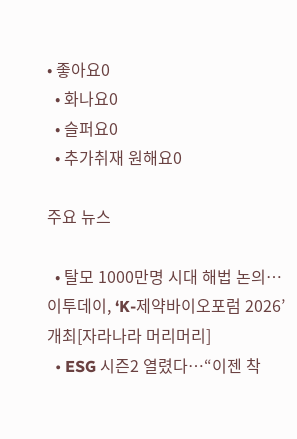• 좋아요0
  • 화나요0
  • 슬퍼요0
  • 추가취재 원해요0

주요 뉴스

  • 탈모 1000만명 시대 해법 논의…이투데이, ‘K-제약바이오포럼 2026’ 개최[자라나라 머리머리]
  • ESG 시즌2 열렸다…“이젠 착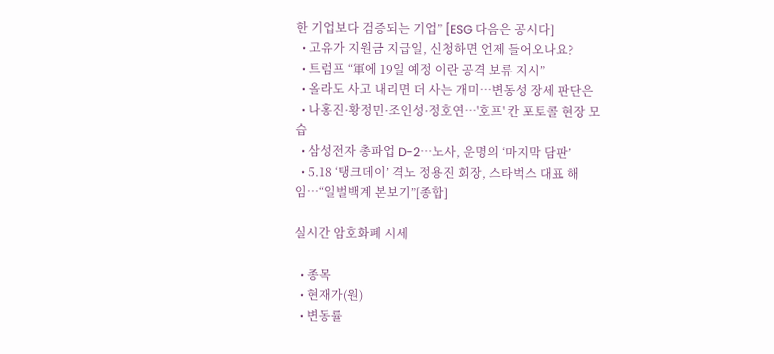한 기업보다 검증되는 기업” [ESG 다음은 공시다]
  • 고유가 지원금 지급일, 신청하면 언제 들어오나요?
  • 트럼프 “軍에 19일 예정 이란 공격 보류 지시”
  • 올라도 사고 내리면 더 사는 개미…변동성 장세 판단은
  • 나홍진·황정민·조인성·정호연…'호프' 칸 포토콜 현장 모습
  • 삼성전자 총파업 D-2⋯노사, 운명의 ‘마지막 담판’
  • 5.18 ‘탱크데이’ 격노 정용진 회장, 스타벅스 대표 해임…“일벌백계 본보기”[종합]

실시간 암호화폐 시세

  • 종목
  • 현재가(원)
  • 변동률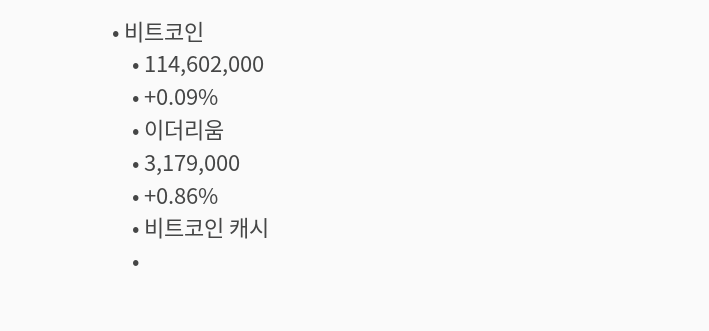• 비트코인
    • 114,602,000
    • +0.09%
    • 이더리움
    • 3,179,000
    • +0.86%
    • 비트코인 캐시
    •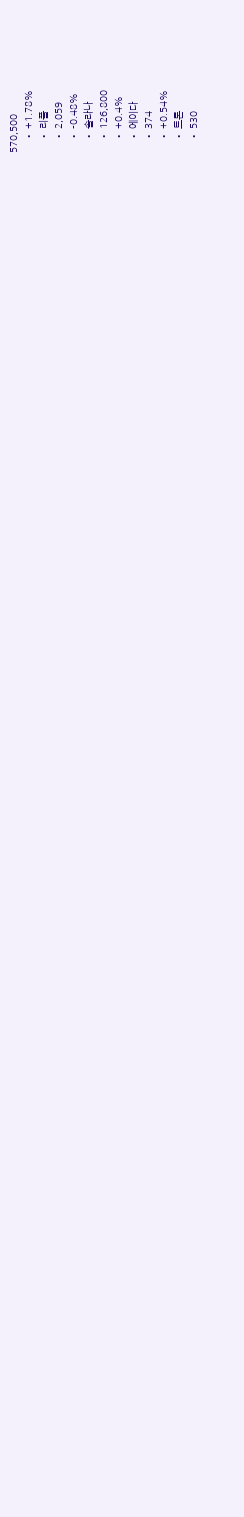570,500
    • +1.78%
    • 리플
    • 2,059
    • -0.48%
    • 솔라나
    • 126,800
    • +0.4%
    • 에이다
    • 374
    • +0.54%
    • 트론
    • 530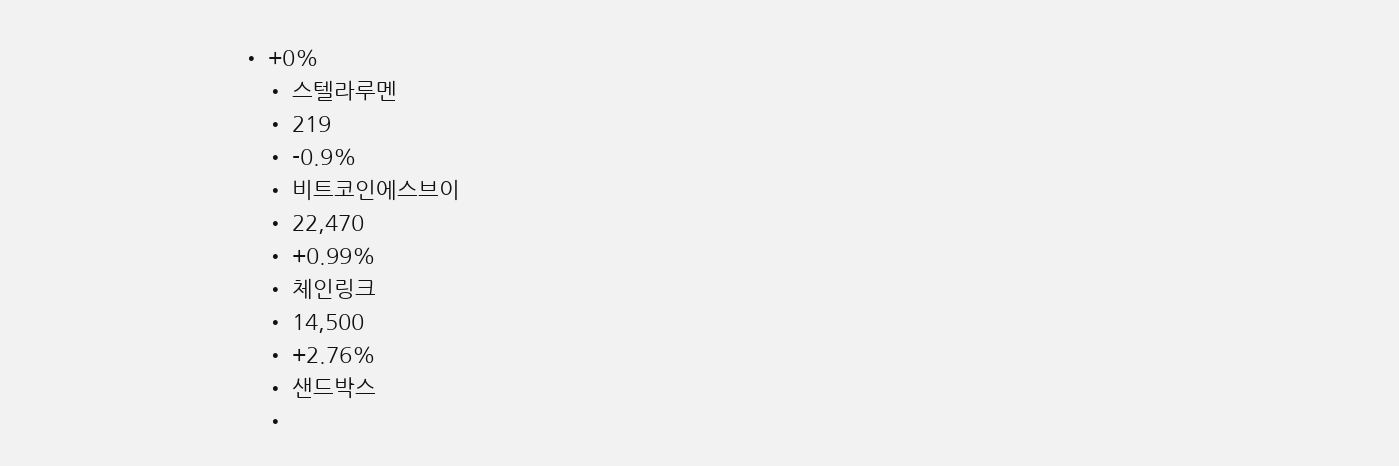• +0%
    • 스텔라루멘
    • 219
    • -0.9%
    • 비트코인에스브이
    • 22,470
    • +0.99%
    • 체인링크
    • 14,500
    • +2.76%
    • 샌드박스
    •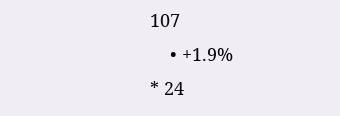107
    • +1.9%
* 24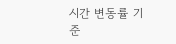시간 변동률 기준